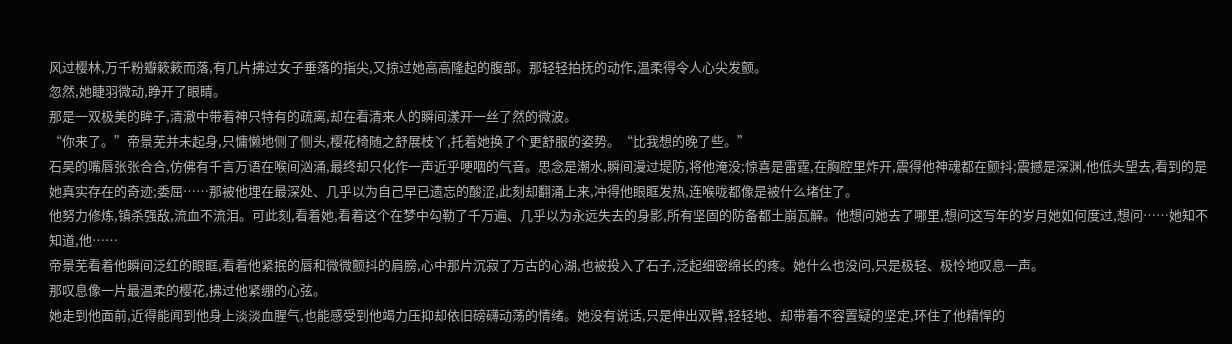风过樱林,万千粉瓣簌簌而落,有几片拂过女子垂落的指尖,又掠过她高高隆起的腹部。那轻轻拍抚的动作,温柔得令人心尖发颤。
忽然,她睫羽微动,睁开了眼睛。
那是一双极美的眸子,清澈中带着神只特有的疏离,却在看清来人的瞬间漾开一丝了然的微波。
“你来了。”帝景芜并未起身,只慵懒地侧了侧头,樱花椅随之舒展枝丫,托着她换了个更舒服的姿势。“比我想的晚了些。”
石昊的嘴唇张张合合,仿佛有千言万语在喉间汹涌,最终却只化作一声近乎哽咽的气音。思念是潮水,瞬间漫过堤防,将他淹没;惊喜是雷霆,在胸腔里炸开,震得他神魂都在颤抖;震撼是深渊,他低头望去,看到的是她真实存在的奇迹;委屈……那被他埋在最深处、几乎以为自己早已遗忘的酸涩,此刻却翻涌上来,冲得他眼眶发热,连喉咙都像是被什么堵住了。
他努力修炼,镇杀强敌,流血不流泪。可此刻,看着她,看着这个在梦中勾勒了千万遍、几乎以为永远失去的身影,所有坚固的防备都土崩瓦解。他想问她去了哪里,想问这写年的岁月她如何度过,想问……她知不知道,他……
帝景芜看着他瞬间泛红的眼眶,看着他紧抿的唇和微微颤抖的肩膀,心中那片沉寂了万古的心湖,也被投入了石子,泛起细密绵长的疼。她什么也没问,只是极轻、极怜地叹息一声。
那叹息像一片最温柔的樱花,拂过他紧绷的心弦。
她走到他面前,近得能闻到他身上淡淡血腥气,也能感受到他竭力压抑却依旧磅礴动荡的情绪。她没有说话,只是伸出双臂,轻轻地、却带着不容置疑的坚定,环住了他精悍的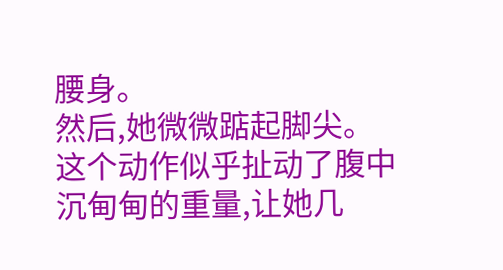腰身。
然后,她微微踮起脚尖。
这个动作似乎扯动了腹中沉甸甸的重量,让她几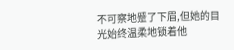不可察地蹙了下眉,但她的目光始终温柔地锁着他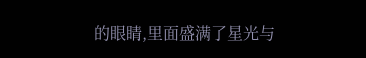的眼睛,里面盛满了星光与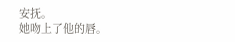安抚。
她吻上了他的唇。